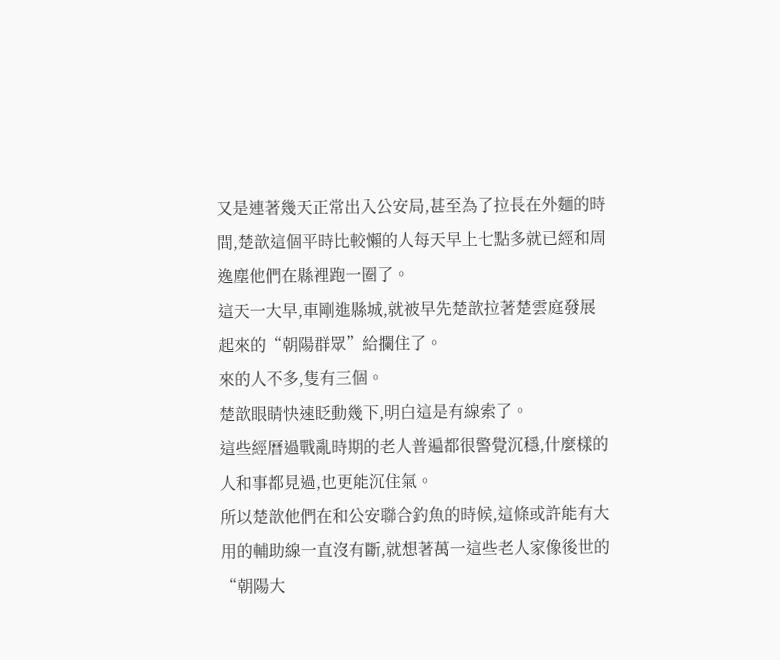又是連著幾天正常出入公安局,甚至為了拉長在外麵的時間,楚歆這個平時比較懶的人每天早上七點多就已經和周逸塵他們在縣裡跑一圈了。
這天一大早,車剛進縣城,就被早先楚歆拉著楚雲庭發展起來的“朝陽群眾”給攔住了。
來的人不多,隻有三個。
楚歆眼睛快速眨動幾下,明白這是有線索了。
這些經曆過戰亂時期的老人普遍都很警覺沉穩,什麼樣的人和事都見過,也更能沉住氣。
所以楚歆他們在和公安聯合釣魚的時候,這條或許能有大用的輔助線一直沒有斷,就想著萬一這些老人家像後世的“朝陽大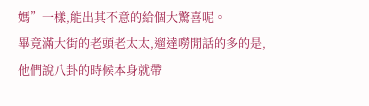媽”一樣,能出其不意的給個大驚喜呢。
畢竟滿大街的老頭老太太,遛達嘮閒話的多的是,他們說八卦的時候本身就帶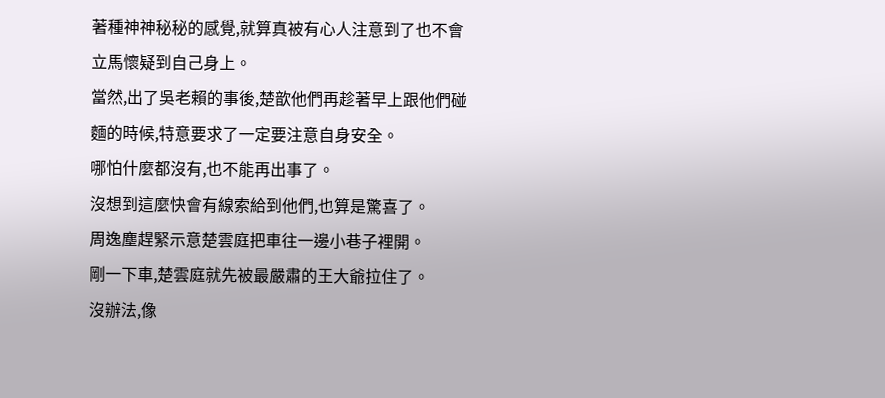著種神神秘秘的感覺,就算真被有心人注意到了也不會立馬懷疑到自己身上。
當然,出了吳老賴的事後,楚歆他們再趁著早上跟他們碰麵的時候,特意要求了一定要注意自身安全。
哪怕什麼都沒有,也不能再出事了。
沒想到這麼快會有線索給到他們,也算是驚喜了。
周逸塵趕緊示意楚雲庭把車往一邊小巷子裡開。
剛一下車,楚雲庭就先被最嚴肅的王大爺拉住了。
沒辦法,像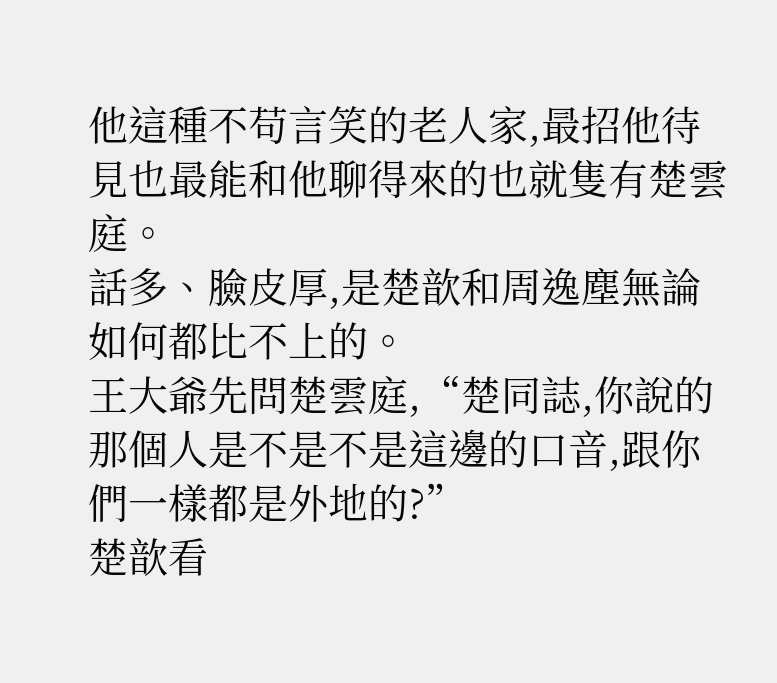他這種不苟言笑的老人家,最招他待見也最能和他聊得來的也就隻有楚雲庭。
話多、臉皮厚,是楚歆和周逸塵無論如何都比不上的。
王大爺先問楚雲庭,“楚同誌,你說的那個人是不是不是這邊的口音,跟你們一樣都是外地的?”
楚歆看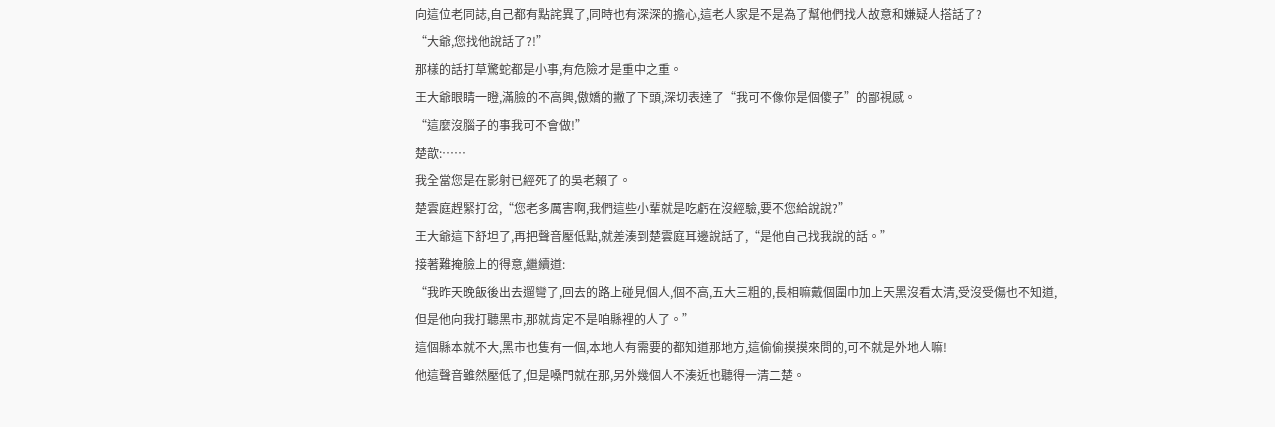向這位老同誌,自己都有點詫異了,同時也有深深的擔心,這老人家是不是為了幫他們找人故意和嫌疑人搭話了?
“大爺,您找他說話了?!”
那樣的話打草驚蛇都是小事,有危險才是重中之重。
王大爺眼睛一瞪,滿臉的不高興,傲嬌的撇了下頭,深切表達了“我可不像你是個傻子”的鄙視感。
“這麼沒腦子的事我可不會做!”
楚歆:……
我全當您是在影射已經死了的吳老賴了。
楚雲庭趕緊打岔,“您老多厲害啊,我們這些小輩就是吃虧在沒經驗,要不您給說說?”
王大爺這下舒坦了,再把聲音壓低點,就差湊到楚雲庭耳邊說話了,“是他自己找我說的話。”
接著難掩臉上的得意,繼續道:
“我昨天晚飯後出去遛彎了,回去的路上碰見個人,個不高,五大三粗的,長相嘛戴個圍巾加上天黑沒看太清,受沒受傷也不知道,但是他向我打聽黑市,那就肯定不是咱縣裡的人了。”
這個縣本就不大,黑市也隻有一個,本地人有需要的都知道那地方,這偷偷摸摸來問的,可不就是外地人嘛!
他這聲音雖然壓低了,但是嗓門就在那,另外幾個人不湊近也聽得一清二楚。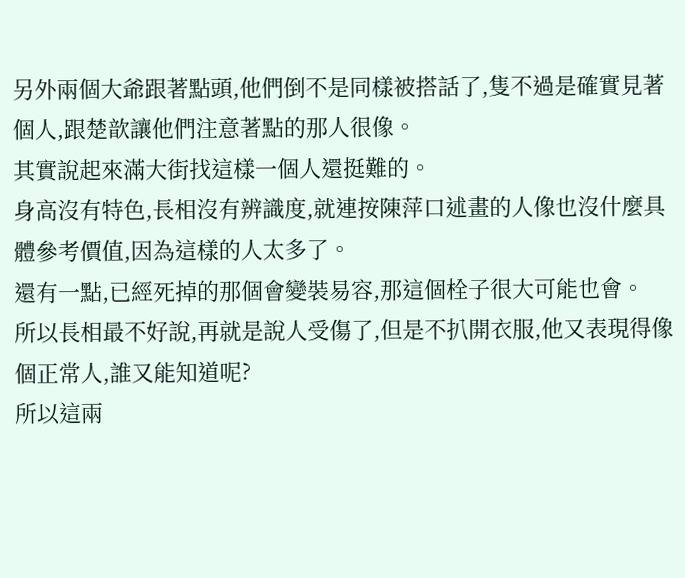另外兩個大爺跟著點頭,他們倒不是同樣被搭話了,隻不過是確實見著個人,跟楚歆讓他們注意著點的那人很像。
其實說起來滿大街找這樣一個人還挺難的。
身高沒有特色,長相沒有辨識度,就連按陳萍口述畫的人像也沒什麼具體參考價值,因為這樣的人太多了。
還有一點,已經死掉的那個會變裝易容,那這個栓子很大可能也會。
所以長相最不好說,再就是說人受傷了,但是不扒開衣服,他又表現得像個正常人,誰又能知道呢?
所以這兩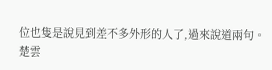位也隻是說見到差不多外形的人了,過來說道兩句。
楚雲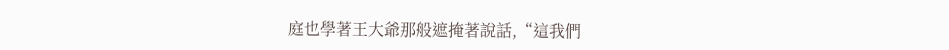庭也學著王大爺那般遮掩著說話,“這我們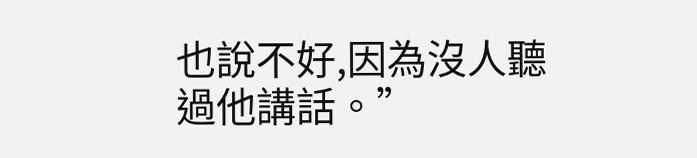也說不好,因為沒人聽過他講話。”